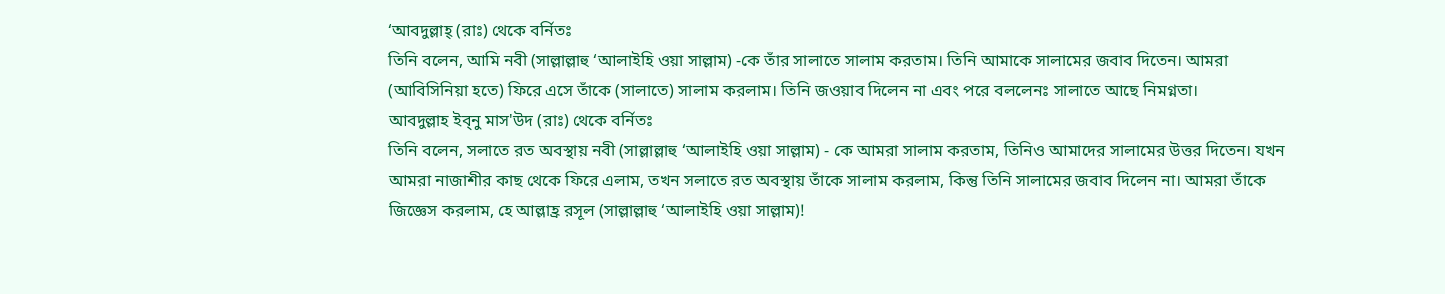‘আবদুল্লাহ্ (রাঃ) থেকে বর্নিতঃ
তিনি বলেন, আমি নবী (সাল্লাল্লাহু ‘আলাইহি ওয়া সাল্লাম) -কে তাঁর সালাতে সালাম করতাম। তিনি আমাকে সালামের জবাব দিতেন। আমরা (আবিসিনিয়া হতে) ফিরে এসে তাঁকে (সালাতে) সালাম করলাম। তিনি জওয়াব দিলেন না এবং পরে বললেনঃ সালাতে আছে নিমগ্নতা।
আবদুল্লাহ ইব্নু মাস'উদ (রাঃ) থেকে বর্নিতঃ
তিনি বলেন, সলাতে রত অবস্থায় নবী (সাল্লাল্লাহু ‘আলাইহি ওয়া সাল্লাম) - কে আমরা সালাম করতাম, তিনিও আমাদের সালামের উত্তর দিতেন। যখন আমরা নাজাশীর কাছ থেকে ফিরে এলাম, তখন সলাতে রত অবস্থায় তাঁকে সালাম করলাম, কিন্তু তিনি সালামের জবাব দিলেন না। আমরা তাঁকে জিজ্ঞেস করলাম, হে আল্লাহ্র রসূল (সাল্লাল্লাহু ‘আলাইহি ওয়া সাল্লাম)!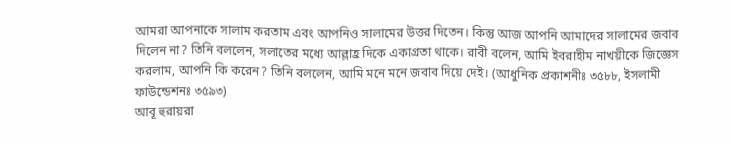আমরা আপনাকে সালাম করতাম এবং আপনিও সালামের উত্তর দিতেন। কিন্তু আজ আপনি আমাদের সালামের জবাব দিলেন না? তিনি বললেন, সলাতের মধ্যে আল্লাহ্র দিকে একাগ্রতা থাকে। রাবী বলেন, আমি ইবরাহীম নাখয়ীকে জিজ্ঞেস করলাম, আপনি কি করেন? তিনি বললেন, আমি মনে মনে জবাব দিয়ে দেই। (আধুনিক প্রকাশনীঃ ৩৫৮৮, ইসলামী ফাউন্ডেশনঃ ৩৫৯৩)
আবূ হুরায়রা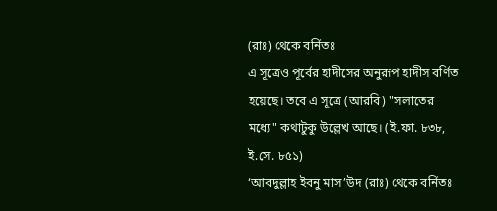(রাঃ) থেকে বর্নিতঃ
এ সূত্রেও পূর্বের হাদীসের অনুরূপ হাদীস বর্ণিত হয়েছে। তবে এ সূত্রে (আরবি) "সলাতের মধ্যে" কথাটুকু উল্লেখ আছে। (ই.ফা. ৮৩৮, ই.সে. ৮৫১)
‘আবদুল্লাহ ইবনু মাস’উদ (রাঃ) থেকে বর্নিতঃ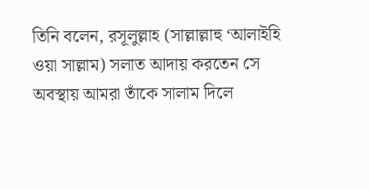তিনি বলেন, রসূলুল্লাহ (সাল্লাল্লাহু ‘আলাইহি ওয়া সাল্লাম) সলাত আদায় করতেন সে অবস্থায় আমরা তাঁকে সালাম দিলে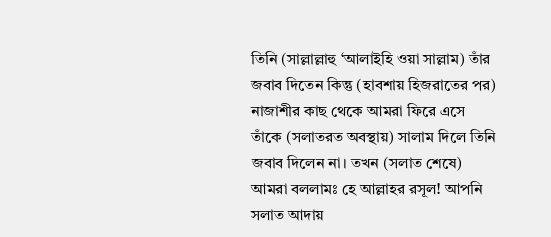তিনি (সাল্লাল্লাহু ‘আলাইহি ওয়া সাল্লাম) তাঁর জবাব দিতেন কিন্তু (হাবশায় হিজরাতের পর) নাজাশীর কাছ থেকে আমরা ফিরে এসে তাঁকে (সলাতরত অবস্থায়) সালাম দিলে তিনি জবাব দিলেন না। তখন (সলাত শেষে) আমরা বললামঃ হে আল্লাহর রসূল! আপনি সলাত আদায়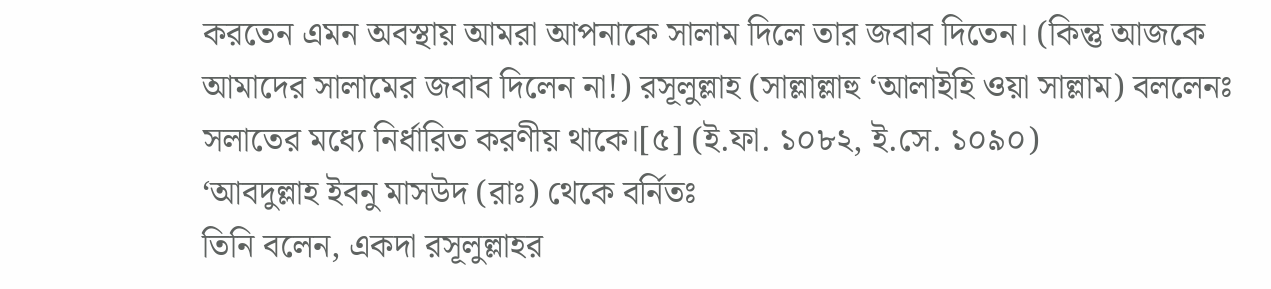করতেন এমন অবস্থায় আমরা আপনাকে সালাম দিলে তার জবাব দিতেন। (কিন্তু আজকে আমাদের সালামের জবাব দিলেন না!) রসূলুল্লাহ (সাল্লাল্লাহু ‘আলাইহি ওয়া সাল্লাম) বললেনঃ সলাতের মধ্যে নির্ধারিত করণীয় থাকে।[৫] (ই.ফা. ১০৮২, ই.সে. ১০৯০)
‘আবদুল্লাহ ইবনু মাসউদ (রাঃ) থেকে বর্নিতঃ
তিনি বলেন, একদা রসূলুল্লাহর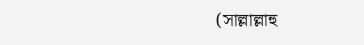(সাল্লাল্লাহু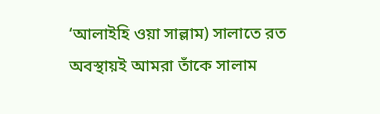‘আলাইহি ওয়া সাল্লাম) সালাতে রত অবস্থায়ই আমরা তাঁকে সালাম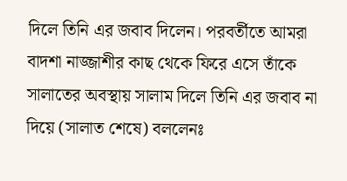দিলে তিনি এর জবাব দিলেন। পরবর্তীতে আমরা বাদশা নাজ্জাশীর কাছ থেকে ফিরে এসে তাঁকে সালাতের অবস্থায় সালাম দিলে তিনি এর জবাব না দিয়ে (সালাত শেষে) বললেনঃ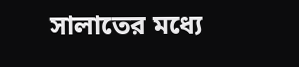সালাতের মধ্যে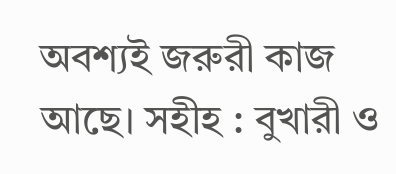অবশ্যই জরুরী কাজ আছে। সহীহ : বুখারী ও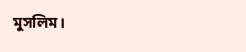মুসলিম।